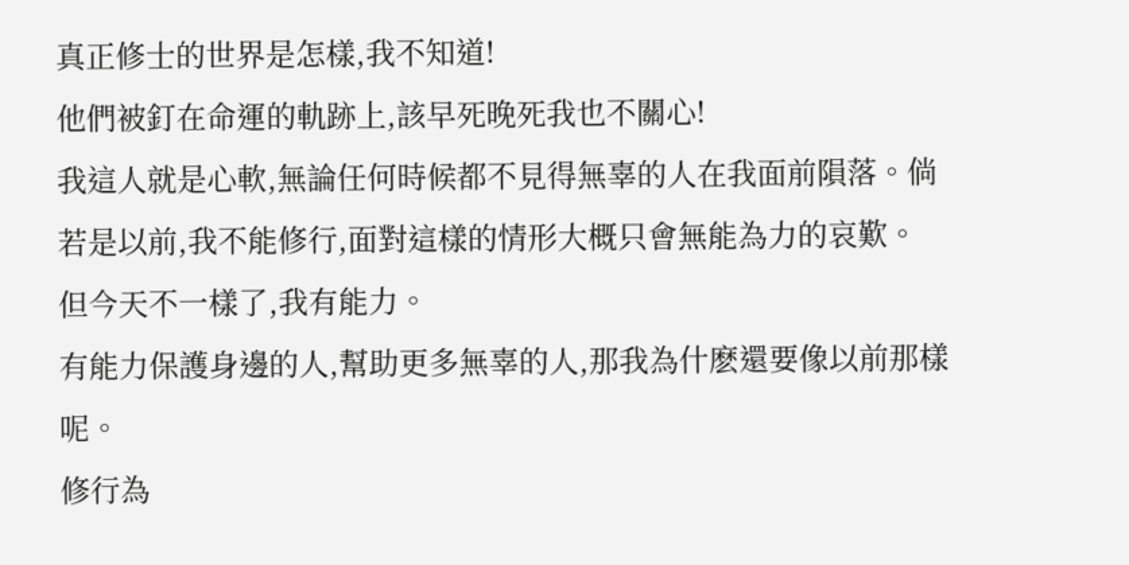真正修士的世界是怎樣,我不知道!
他們被釘在命運的軌跡上,該早死晚死我也不關心!
我這人就是心軟,無論任何時候都不見得無辜的人在我面前隕落。倘若是以前,我不能修行,面對這樣的情形大概只會無能為力的哀歎。
但今天不一樣了,我有能力。
有能力保護身邊的人,幫助更多無辜的人,那我為什麽還要像以前那樣呢。
修行為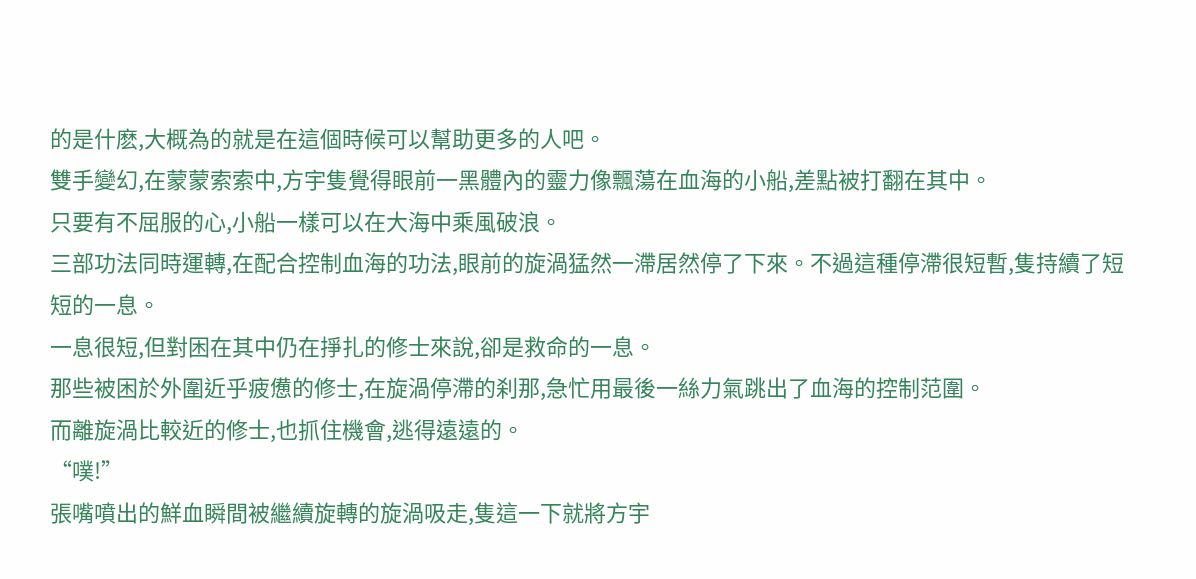的是什麽,大概為的就是在這個時候可以幫助更多的人吧。
雙手變幻,在蒙蒙索索中,方宇隻覺得眼前一黑體內的靈力像飄蕩在血海的小船,差點被打翻在其中。
只要有不屈服的心,小船一樣可以在大海中乘風破浪。
三部功法同時運轉,在配合控制血海的功法,眼前的旋渦猛然一滯居然停了下來。不過這種停滯很短暫,隻持續了短短的一息。
一息很短,但對困在其中仍在掙扎的修士來說,卻是救命的一息。
那些被困於外圍近乎疲憊的修士,在旋渦停滯的刹那,急忙用最後一絲力氣跳出了血海的控制范圍。
而離旋渦比較近的修士,也抓住機會,逃得遠遠的。
“噗!”
張嘴噴出的鮮血瞬間被繼續旋轉的旋渦吸走,隻這一下就將方宇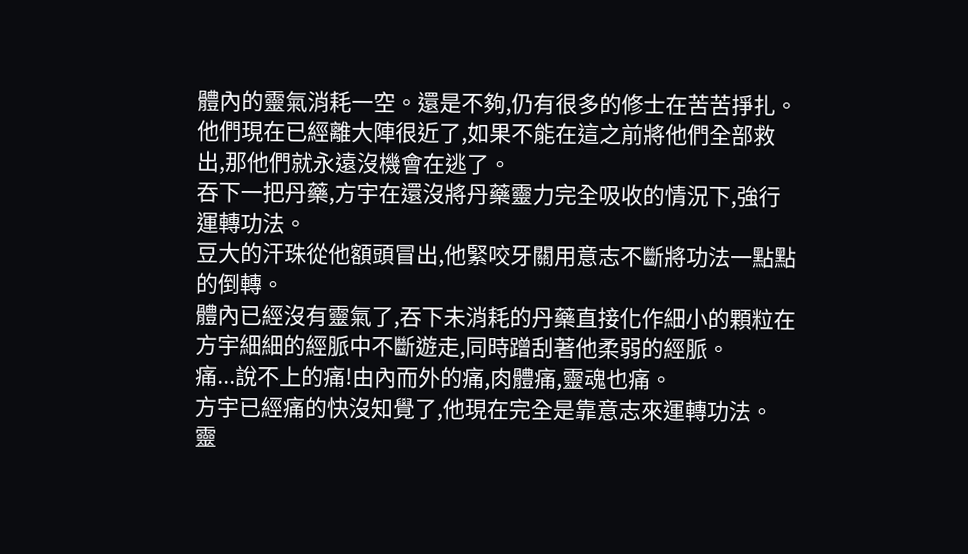體內的靈氣消耗一空。還是不夠,仍有很多的修士在苦苦掙扎。
他們現在已經離大陣很近了,如果不能在這之前將他們全部救出,那他們就永遠沒機會在逃了。
吞下一把丹藥,方宇在還沒將丹藥靈力完全吸收的情況下,強行運轉功法。
豆大的汗珠從他額頭冒出,他緊咬牙關用意志不斷將功法一點點的倒轉。
體內已經沒有靈氣了,吞下未消耗的丹藥直接化作細小的顆粒在方宇細細的經脈中不斷遊走,同時蹭刮著他柔弱的經脈。
痛...說不上的痛!由內而外的痛,肉體痛,靈魂也痛。
方宇已經痛的快沒知覺了,他現在完全是靠意志來運轉功法。
靈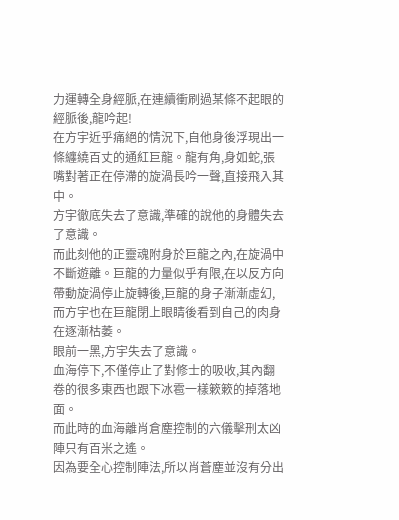力運轉全身經脈,在連續衝刷過某條不起眼的經脈後,龍吟起!
在方宇近乎痛絕的情況下,自他身後浮現出一條纏繞百丈的通紅巨龍。龍有角,身如蛇,張嘴對著正在停滯的旋渦長吟一聲,直接飛入其中。
方宇徹底失去了意識,準確的說他的身體失去了意識。
而此刻他的正靈魂附身於巨龍之內,在旋渦中不斷遊離。巨龍的力量似乎有限,在以反方向帶動旋渦停止旋轉後,巨龍的身子漸漸虛幻,而方宇也在巨龍閉上眼睛後看到自己的肉身在逐漸枯萎。
眼前一黑,方宇失去了意識。
血海停下,不僅停止了對修士的吸收,其內翻卷的很多東西也跟下冰雹一樣簌簌的掉落地面。
而此時的血海離肖倉塵控制的六儀擊刑太凶陣只有百米之遙。
因為要全心控制陣法,所以肖蒼塵並沒有分出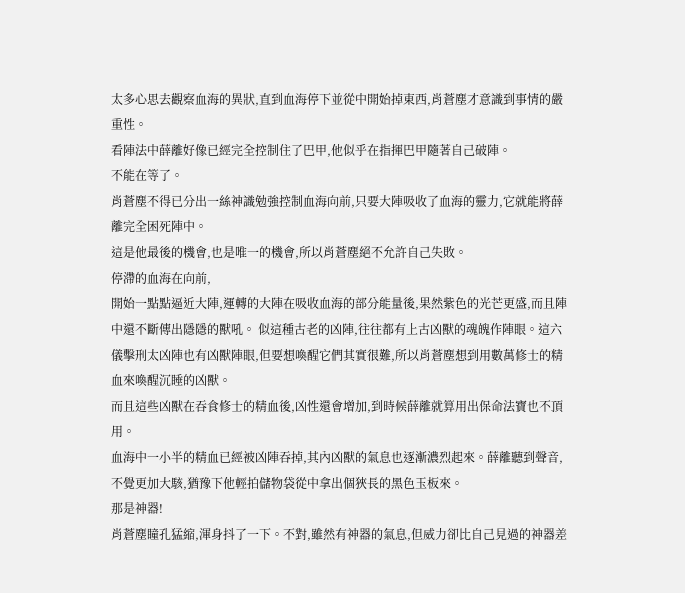太多心思去觀察血海的異狀,直到血海停下並從中開始掉東西,肖蒼塵才意識到事情的嚴重性。
看陣法中薛離好像已經完全控制住了巴甲,他似乎在指揮巴甲隨著自己破陣。
不能在等了。
肖蒼塵不得已分出一絲神識勉強控制血海向前,只要大陣吸收了血海的靈力,它就能將薛離完全困死陣中。
這是他最後的機會,也是唯一的機會,所以肖蒼塵絕不允許自己失敗。
停滯的血海在向前,
開始一點點逼近大陣,運轉的大陣在吸收血海的部分能量後,果然紫色的光芒更盛,而且陣中還不斷傳出隱隱的獸吼。 似這種古老的凶陣,往往都有上古凶獸的魂魄作陣眼。這六儀擊刑太凶陣也有凶獸陣眼,但要想喚醒它們其實很難,所以肖蒼塵想到用數萬修士的精血來喚醒沉睡的凶獸。
而且這些凶獸在吞食修士的精血後,凶性還會增加,到時候薛離就算用出保命法寶也不頂用。
血海中一小半的精血已經被凶陣吞掉,其內凶獸的氣息也逐漸濃烈起來。薛離聽到聲音,不覺更加大駭,猶豫下他輕拍儲物袋從中拿出個狹長的黑色玉板來。
那是神器!
肖蒼塵瞳孔猛縮,渾身抖了一下。不對,雖然有神器的氣息,但威力卻比自己見過的神器差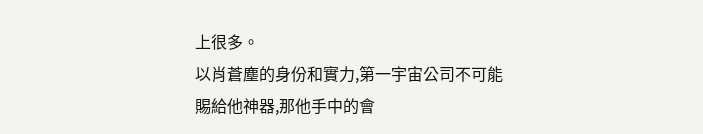上很多。
以肖蒼塵的身份和實力,第一宇宙公司不可能賜給他神器,那他手中的會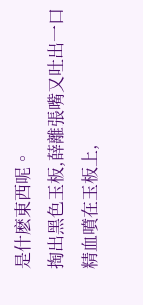是什麽東西呢。
掏出黑色玉板,薛離張嘴又吐出一口精血噴在玉板上,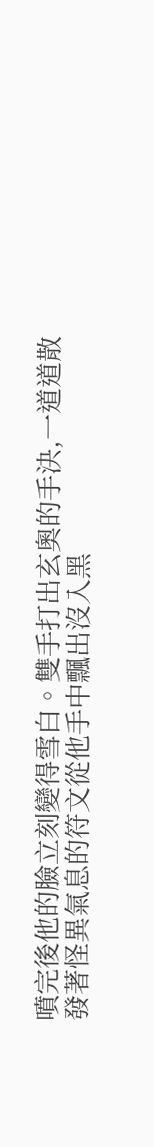噴完後他的臉立刻變得雪白。雙手打出玄奧的手決,一道道散發著怪異氣息的符文從他手中飄出沒入黑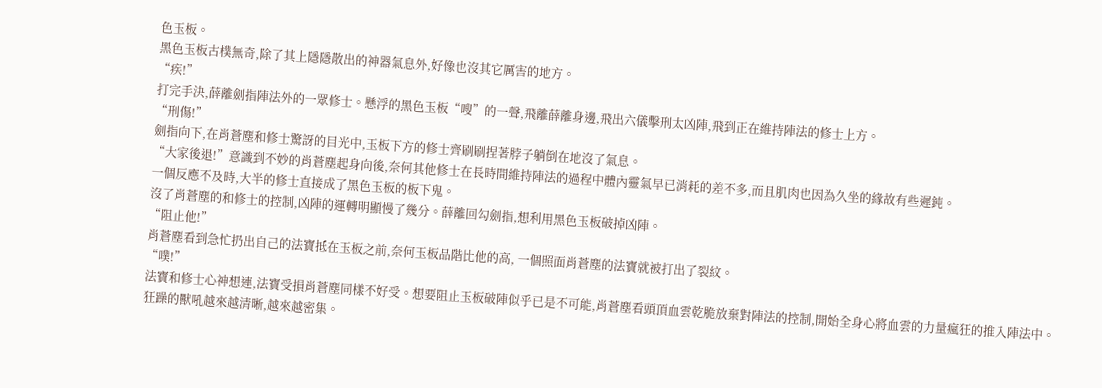色玉板。
黑色玉板古樸無奇,除了其上隱隱散出的神器氣息外,好像也沒其它厲害的地方。
“疾!”
打完手決,薛離劍指陣法外的一眾修士。懸浮的黑色玉板“嗖”的一聲,飛離薛離身邊,飛出六儀擊刑太凶陣,飛到正在維持陣法的修士上方。
“刑傷!”
劍指向下,在肖蒼塵和修士驚訝的目光中,玉板下方的修士齊刷刷捏著脖子躺倒在地沒了氣息。
“大家後退!”意識到不妙的肖蒼塵起身向後,奈何其他修士在長時間維持陣法的過程中體內靈氣早已消耗的差不多,而且肌肉也因為久坐的緣故有些遲鈍。
一個反應不及時,大半的修士直接成了黑色玉板的板下鬼。
沒了肖蒼塵的和修士的控制,凶陣的運轉明顯慢了幾分。薛離回勾劍指,想利用黑色玉板破掉凶陣。
“阻止他!”
肖蒼塵看到急忙扔出自己的法寶抵在玉板之前,奈何玉板品階比他的高, 一個照面肖蒼塵的法寶就被打出了裂紋。
“噗!”
法寶和修士心神想連,法寶受損肖蒼塵同樣不好受。想要阻止玉板破陣似乎已是不可能,肖蒼塵看頭頂血雲乾脆放棄對陣法的控制,開始全身心將血雲的力量瘋狂的推入陣法中。
狂躁的獸吼越來越清晰,越來越密集。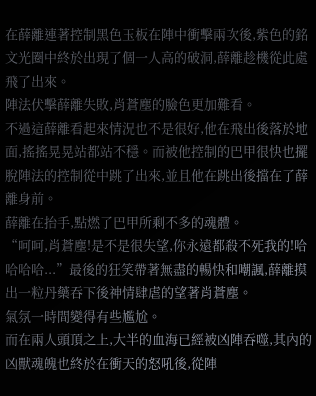在薛離連著控制黑色玉板在陣中衝擊兩次後,紫色的銘文光圈中終於出現了個一人高的破洞,薛離趁機從此處飛了出來。
陣法伏擊薛離失敗,肖蒼塵的臉色更加難看。
不過這薛離看起來情況也不是很好,他在飛出後落於地面,搖搖晃晃站都站不穩。而被他控制的巴甲很快也擺脫陣法的控制從中跳了出來,並且他在跳出後擋在了薛離身前。
薛離在抬手,點燃了巴甲所剩不多的魂體。
“呵呵,肖蒼塵!是不是很失望,你永遠都殺不死我的!哈哈哈哈...”最後的狂笑帶著無盡的暢快和嘲諷,薛離摸出一粒丹藥吞下後神情肆虐的望著肖蒼塵。
氣氛一時間變得有些尷尬。
而在兩人頭頂之上,大半的血海已經被凶陣吞噬,其內的凶獸魂魄也終於在衝天的怒吼後,從陣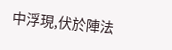中浮現,伏於陣法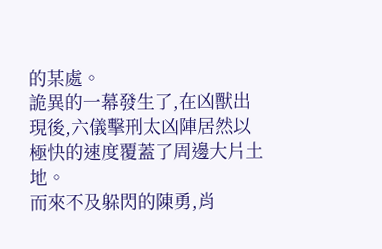的某處。
詭異的一幕發生了,在凶獸出現後,六儀擊刑太凶陣居然以極快的速度覆蓋了周邊大片土地。
而來不及躲閃的陳勇,肖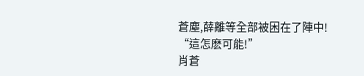蒼塵,薛離等全部被困在了陣中!
“這怎麽可能!”
肖蒼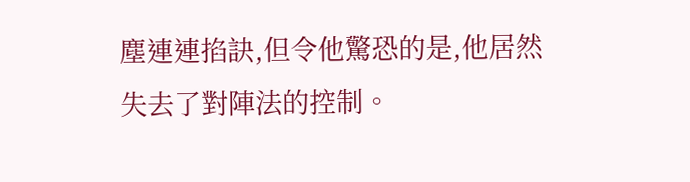塵連連掐訣,但令他驚恐的是,他居然失去了對陣法的控制。